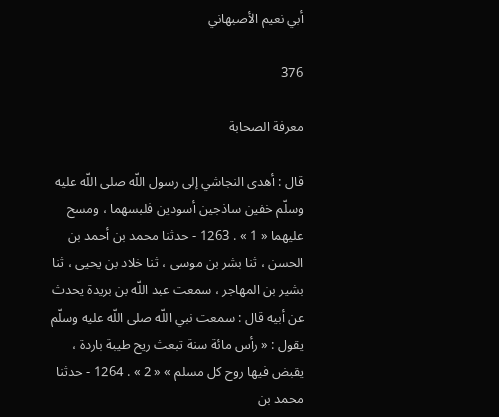أبي نعيم الأصبهاني

376

معرفة الصحابة

قال : أهدى النجاشي إلى رسول اللّه صلى اللّه عليه وسلّم خفين ساذجين أسودين فلبسهما ، ومسح عليهما « 1 » . 1263 - حدثنا محمد بن أحمد بن الحسن ، ثنا بشر بن موسى ، ثنا خلاد بن يحيى ، ثنا بشير بن المهاجر ، سمعت عبد اللّه بن بريدة يحدث عن أبيه قال : سمعت نبي اللّه صلى اللّه عليه وسلّم يقول : « رأس مائة سنة تبعث ريح طيبة باردة ، يقبض فيها روح كل مسلم » « 2 » . 1264 - حدثنا محمد بن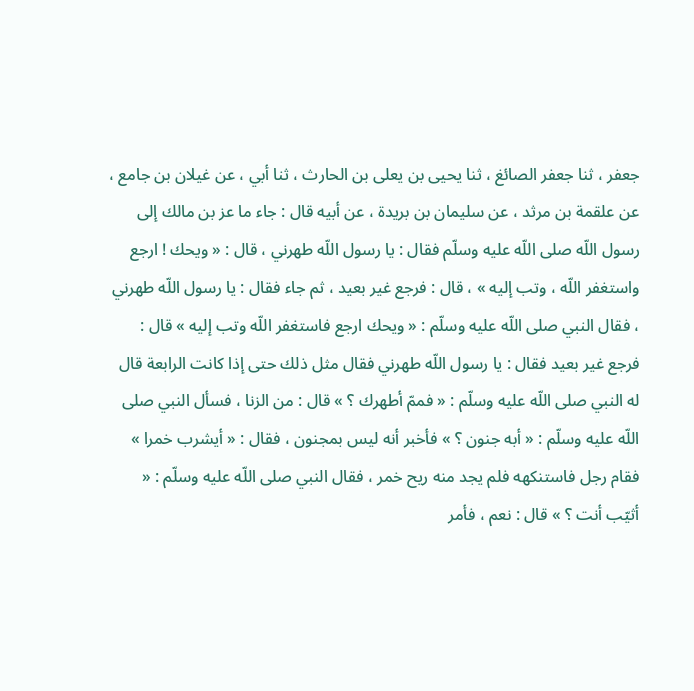جعفر ، ثنا جعفر الصائغ ، ثنا يحيى بن يعلى بن الحارث ، ثنا أبي ، عن غيلان بن جامع ، عن علقمة بن مرثد ، عن سليمان بن بريدة ، عن أبيه قال : جاء ما عز بن مالك إلى رسول اللّه صلى اللّه عليه وسلّم فقال : يا رسول اللّه طهرني ، قال : « ويحك ! ارجع واستغفر اللّه ، وتب إليه » ، قال : فرجع غير بعيد ، ثم جاء فقال : يا رسول اللّه طهرني ، فقال النبي صلى اللّه عليه وسلّم : « ويحك ارجع فاستغفر اللّه وتب إليه » قال : فرجع غير بعيد فقال : يا رسول اللّه طهرني فقال مثل ذلك حتى إذا كانت الرابعة قال له النبي صلى اللّه عليه وسلّم : « فممّ أطهرك ؟ » قال : من الزنا ، فسأل النبي صلى اللّه عليه وسلّم : « أبه جنون ؟ » فأخبر أنه ليس بمجنون ، فقال : « أيشرب خمرا » فقام رجل فاستنكهه فلم يجد منه ريح خمر ، فقال النبي صلى اللّه عليه وسلّم : « أثيّب أنت ؟ » قال : نعم ، فأمر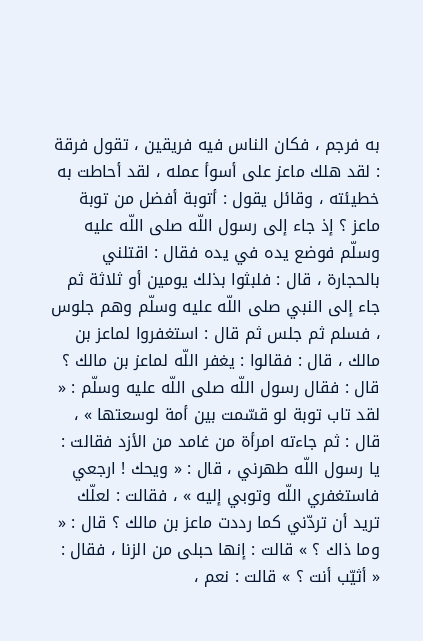به فرجم ، فكان الناس فيه فريقين ، تقول فرقة : لقد هلك ماعز على أسوأ عمله ، لقد أحاطت به خطيئته ، وقائل يقول : أتوبة أفضل من توبة ماعز ؟ إذ جاء إلى رسول اللّه صلى اللّه عليه وسلّم فوضع يده في يده فقال : اقتلني بالحجارة ، قال : فلبثوا بذلك يومين أو ثلاثة ثم جاء إلى النبي صلى اللّه عليه وسلّم وهم جلوس ، فسلم ثم جلس ثم قال : استغفروا لماعز بن مالك ، قال : فقالوا : يغفر اللّه لماعز بن مالك ؟ قال : فقال رسول اللّه صلى اللّه عليه وسلّم : « لقد تاب توبة لو قسّمت بين أمة لوسعتها » ، قال : ثم جاءته امرأة من غامد من الأزد فقالت : يا رسول اللّه طهرني ، قال : « ويحك ! ارجعي فاستغفري اللّه وتوبي إليه » ، فقالت : لعلّك تريد أن تردّني كما رددت ماعز بن مالك ؟ قال : « وما ذاك ؟ » قالت : إنها حبلى من الزنا ، فقال : « أثيّب أنت ؟ » قالت : نعم ،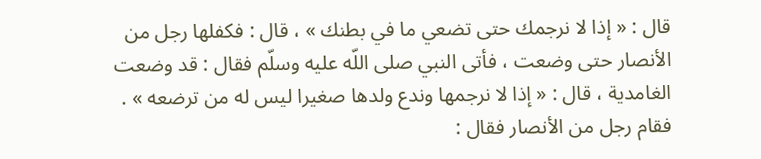قال : « إذا لا نرجمك حتى تضعي ما في بطنك » ، قال : فكفلها رجل من الأنصار حتى وضعت ، فأتى النبي صلى اللّه عليه وسلّم فقال : قد وضعت الغامدية ، قال : « إذا لا نرجمها وندع ولدها صغيرا ليس له من ترضعه » . فقام رجل من الأنصار فقال :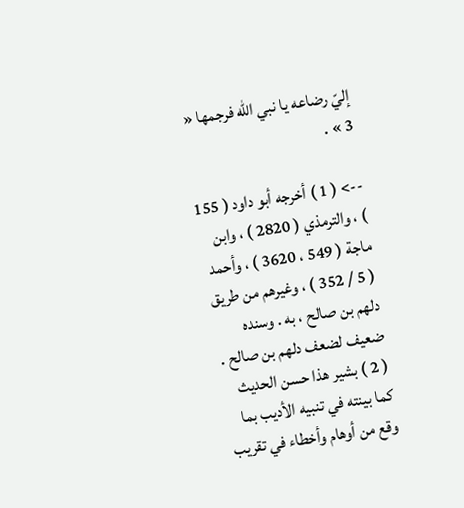إليّ رضاعه يا نبي اللّه فرجمها « 3 » .

--> ( 1 ) أخرجه أبو داود ( 155 ) ، والترمذي ( 2820 ) ، وابن ماجة ( 549 ، 3620 ) ، وأحمد ( 5 / 352 ) ، وغيرهم من طريق دلهم بن صالح ، به . وسنده ضعيف لضعف دلهم بن صالح . ( 2 ) بشير هذا حسن الحديث كما بينته في تنبيه الأديب بما وقع من أوهام وأخطاء في تقريب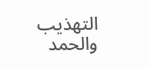التهذيب والحمد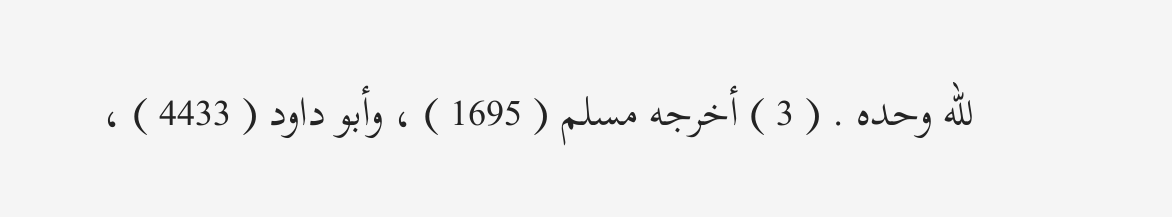للّه وحده . ( 3 ) أخرجه مسلم ( 1695 ) ، وأبو داود ( 4433 ) ،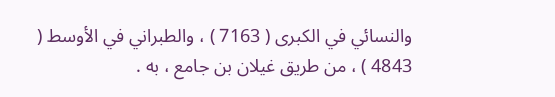والنسائي في الكبرى ( 7163 ) ، والطبراني في الأوسط ( 4843 ) ، من طريق غيلان بن جامع ، به .